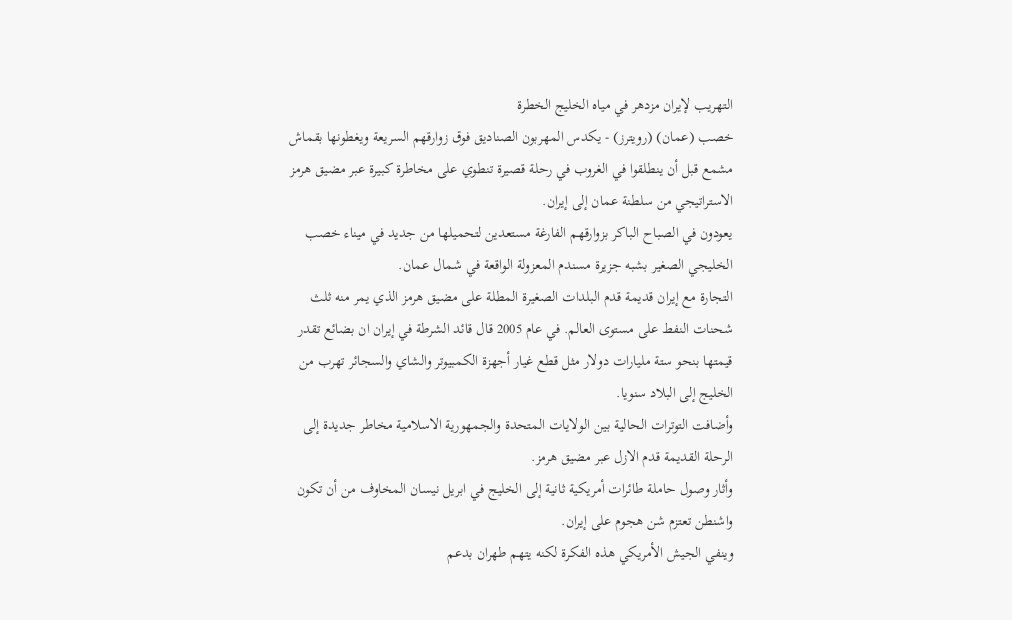التهريب لإيران مزدهر في مياه الخليج الخطرة
خصب (عمان) (رويترز) - يكدس المهربون الصناديق فوق زوارقهم السريعة ويغطونها بقماش مشمع قبل أن ينطلقوا في الغروب في رحلة قصيرة تنطوي على مخاطرة كبيرة عبر مضيق هرمز الاستراتيجي من سلطنة عمان إلى إيران.
يعودون في الصباح الباكر بزوارقهم الفارغة مستعدين لتحميلها من جديد في ميناء خصب الخليجي الصغير بشبه جزيرة مسندم المعزولة الواقعة في شمال عمان.
التجارة مع إيران قديمة قدم البلدات الصغيرة المطلة على مضيق هرمز الذي يمر منه ثلث شحنات النفط على مستوى العالم. في عام 2005 قال قائد الشرطة في إيران ان بضائع تقدر قيمتها بنحو ستة مليارات دولار مثل قطع غيار أجهزة الكمبيوتر والشاي والسجائر تهرب من الخليج إلى البلاد سنويا.
وأضافت التوترات الحالية بين الولايات المتحدة والجمهورية الاسلامية مخاطر جديدة إلى الرحلة القديمة قدم الازل عبر مضيق هرمز.
وأثار وصول حاملة طائرات أمريكية ثانية إلى الخليج في ابريل نيسان المخاوف من أن تكون واشنطن تعتزم شن هجوم على إيران.
وينفي الجيش الأمريكي هذه الفكرة لكنه يتهم طهران بدعم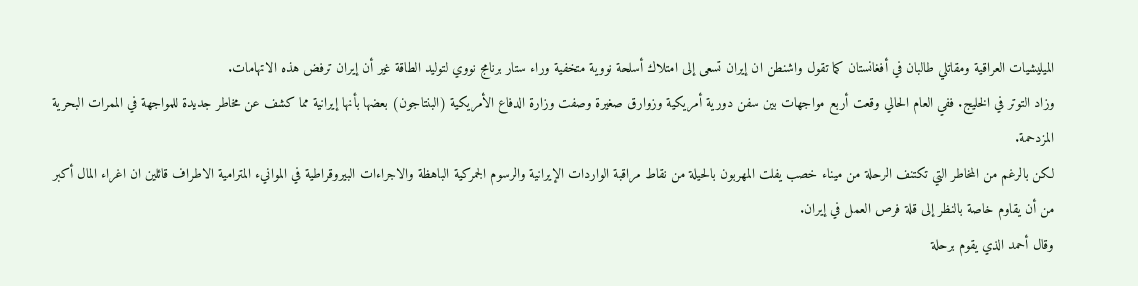الميليشيات العراقية ومقاتلي طالبان في أفغانستان كما تقول واشنطن ان إيران تسعى إلى امتلاك أسلحة نووية متخفية وراء ستار برنامج نووي لتوليد الطاقة غير أن إيران ترفض هذه الاتهامات.
وزاد التوتر في الخليج. ففي العام الحالي وقعت أربع مواجهات بين سفن دورية أمريكية وزوارق صغيرة وصفت وزارة الدفاع الأمريكية (البنتاجون) بعضها بأنها إيرانية مما كشف عن مخاطر جديدة للمواجهة في الممرات البحرية المزدحمة.
لكن بالرغم من المخاطر التي تكتنف الرحلة من ميناء خصب يفلت المهربون بالحيلة من نقاط مراقبة الواردات الإيرانية والرسوم الجمركية الباهظة والاجراءات البيروقراطية في الموانيء المترامية الاطراف قائلين ان اغراء المال أكبر من أن يقاوم خاصة بالنظر إلى قلة فرص العمل في إيران.
وقال أحمد الذي يقوم برحلة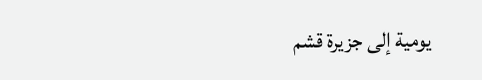يومية إلى جزيرة قشم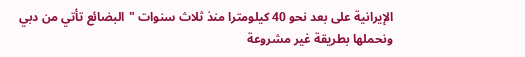الإيرانية على بعد نحو 40 كيلومترا منذ ثلاث سنوات "البضائع تأتي من دبي ونحملها بطريقة غير مشروعة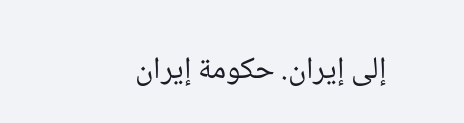إلى إيران. حكومة إيران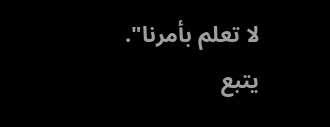لا تعلم بأمرنا". يتبع